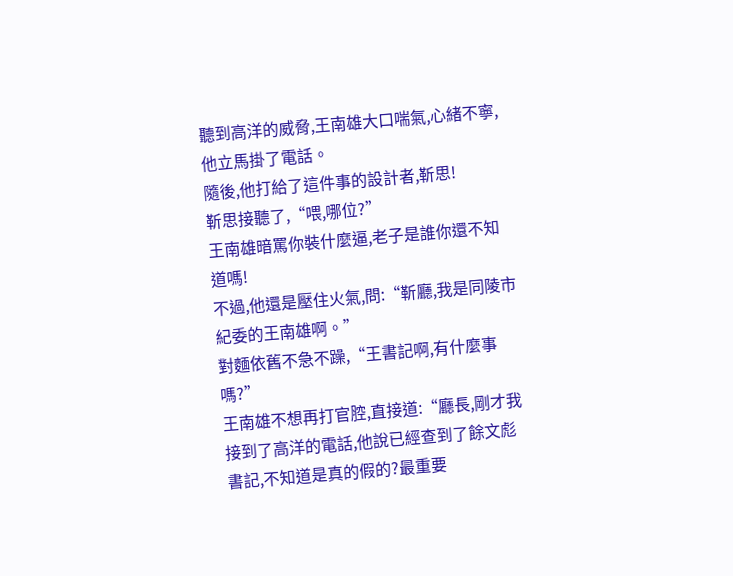聽到高洋的威脅,王南雄大口喘氣,心緒不寧,他立馬掛了電話。
隨後,他打給了這件事的設計者,靳思!
靳思接聽了,“喂,哪位?”
王南雄暗罵你裝什麼逼,老子是誰你還不知道嗎!
不過,他還是壓住火氣,問:“靳廳,我是同陵市紀委的王南雄啊。”
對麵依舊不急不躁,“王書記啊,有什麼事嗎?”
王南雄不想再打官腔,直接道:“廳長,剛才我接到了高洋的電話,他說已經查到了餘文彪書記,不知道是真的假的?最重要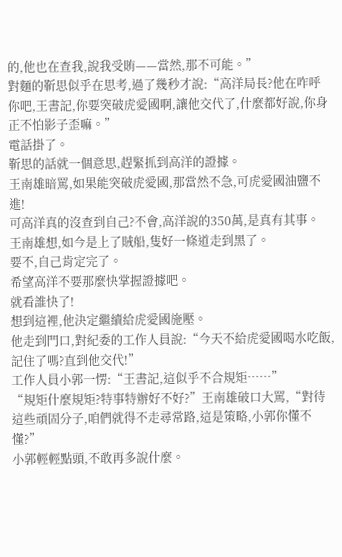的,他也在查我,說我受賄——當然,那不可能。”
對麵的靳思似乎在思考,過了幾秒才說:“高洋局長?他在咋呼你吧,王書記,你要突破虎愛國啊,讓他交代了,什麼都好說,你身正不怕影子歪嘛。”
電話掛了。
靳思的話就一個意思,趕緊抓到高洋的證據。
王南雄暗罵,如果能突破虎愛國,那當然不急,可虎愛國油鹽不進!
可高洋真的沒查到自己?不會,高洋說的350萬,是真有其事。
王南雄想,如今是上了賊船,隻好一條道走到黑了。
要不,自己肯定完了。
希望高洋不要那麼快掌握證據吧。
就看誰快了!
想到這裡,他決定繼續給虎愛國施壓。
他走到門口,對紀委的工作人員說:“今天不給虎愛國喝水吃飯,記住了嗎?直到他交代!”
工作人員小郭一愣:“王書記,這似乎不合規矩……”
“規矩什麼規矩?特事特辦好不好?”王南雄破口大罵,“對待這些頑固分子,咱們就得不走尋常路,這是策略,小郭你懂不懂?”
小郭輕輕點頭,不敢再多說什麼。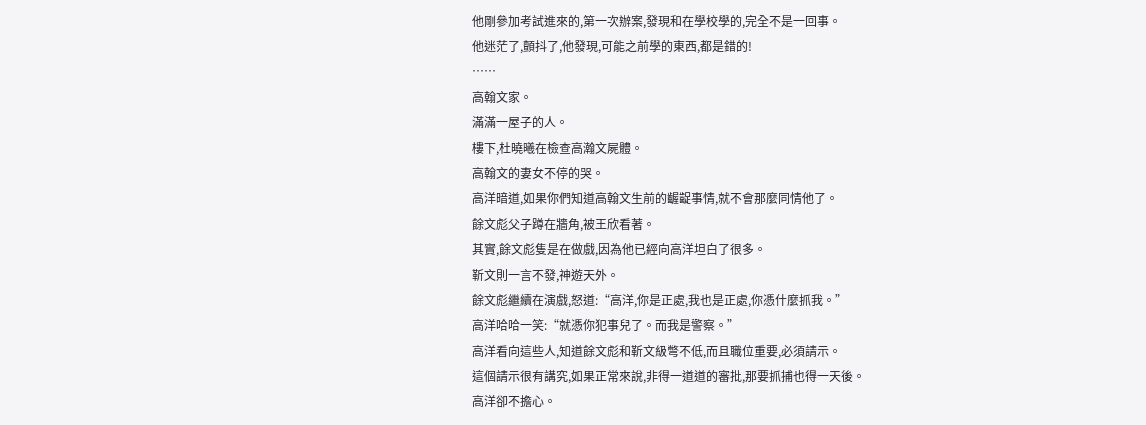他剛參加考試進來的,第一次辦案,發現和在學校學的,完全不是一回事。
他迷茫了,顫抖了,他發現,可能之前學的東西,都是錯的!
……
高翰文家。
滿滿一屋子的人。
樓下,杜曉曦在檢查高瀚文屍體。
高翰文的妻女不停的哭。
高洋暗道,如果你們知道高翰文生前的齷齪事情,就不會那麼同情他了。
餘文彪父子蹲在牆角,被王欣看著。
其實,餘文彪隻是在做戲,因為他已經向高洋坦白了很多。
靳文則一言不發,神遊天外。
餘文彪繼續在演戲,怒道:“高洋,你是正處,我也是正處,你憑什麼抓我。”
高洋哈哈一笑:“就憑你犯事兒了。而我是警察。”
高洋看向這些人,知道餘文彪和靳文級彆不低,而且職位重要,必須請示。
這個請示很有講究,如果正常來說,非得一道道的審批,那要抓捕也得一天後。
高洋卻不擔心。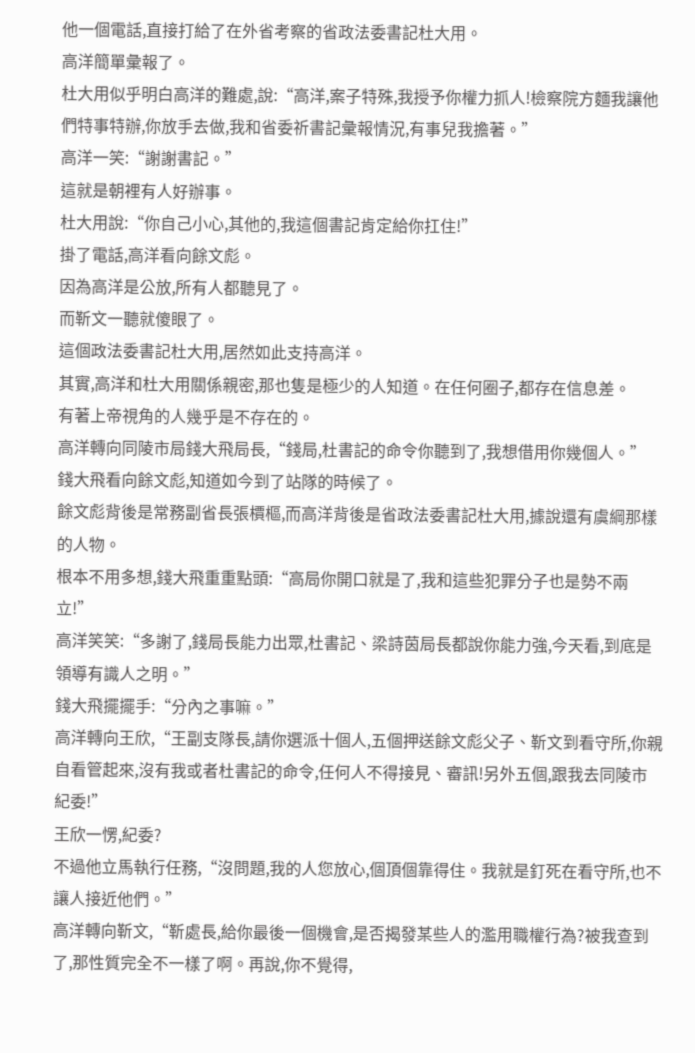他一個電話,直接打給了在外省考察的省政法委書記杜大用。
高洋簡單彙報了。
杜大用似乎明白高洋的難處,說:“高洋,案子特殊,我授予你權力抓人!檢察院方麵我讓他們特事特辦,你放手去做,我和省委祈書記彙報情況,有事兒我擔著。”
高洋一笑:“謝謝書記。”
這就是朝裡有人好辦事。
杜大用說:“你自己小心,其他的,我這個書記肯定給你扛住!”
掛了電話,高洋看向餘文彪。
因為高洋是公放,所有人都聽見了。
而靳文一聽就傻眼了。
這個政法委書記杜大用,居然如此支持高洋。
其實,高洋和杜大用關係親密,那也隻是極少的人知道。在任何圈子,都存在信息差。
有著上帝視角的人幾乎是不存在的。
高洋轉向同陵市局錢大飛局長,“錢局,杜書記的命令你聽到了,我想借用你幾個人。”
錢大飛看向餘文彪,知道如今到了站隊的時候了。
餘文彪背後是常務副省長張檟樞,而高洋背後是省政法委書記杜大用,據說還有虞綱那樣的人物。
根本不用多想,錢大飛重重點頭:“高局你開口就是了,我和這些犯罪分子也是勢不兩立!”
高洋笑笑:“多謝了,錢局長能力出眾,杜書記、梁詩茵局長都說你能力強,今天看,到底是領導有識人之明。”
錢大飛擺擺手:“分內之事嘛。”
高洋轉向王欣,“王副支隊長,請你選派十個人,五個押送餘文彪父子、靳文到看守所,你親自看管起來,沒有我或者杜書記的命令,任何人不得接見、審訊!另外五個,跟我去同陵市紀委!”
王欣一愣,紀委?
不過他立馬執行任務,“沒問題,我的人您放心,個頂個靠得住。我就是釘死在看守所,也不讓人接近他們。”
高洋轉向靳文,“靳處長,給你最後一個機會,是否揭發某些人的濫用職權行為?被我查到了,那性質完全不一樣了啊。再說,你不覺得,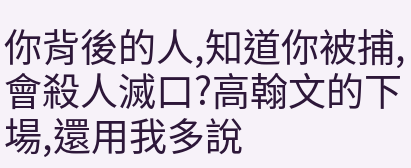你背後的人,知道你被捕,會殺人滅口?高翰文的下場,還用我多說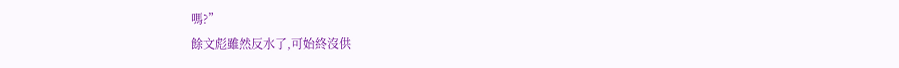嗎?”
餘文彪雖然反水了,可始終沒供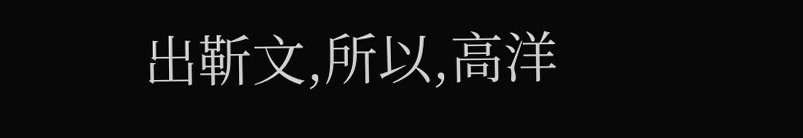出靳文,所以,高洋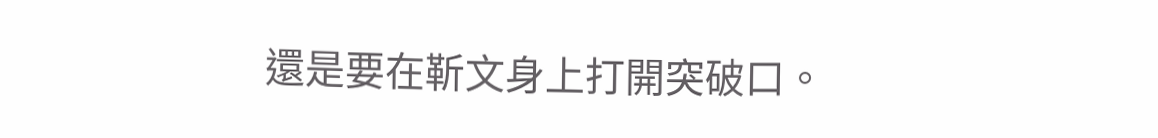還是要在靳文身上打開突破口。